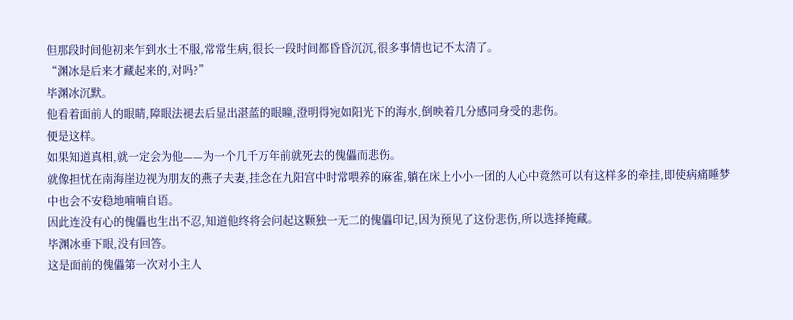但那段时间他初来乍到水土不服,常常生病,很长一段时间都昏昏沉沉,很多事情也记不太清了。
“渊冰是后来才藏起来的,对吗?”
毕渊冰沉默。
他看着面前人的眼睛,障眼法褪去后显出湛蓝的眼瞳,澄明得宛如阳光下的海水,倒映着几分感同身受的悲伤。
便是这样。
如果知道真相,就一定会为他——为一个几千万年前就死去的傀儡而悲伤。
就像担忧在南海崖边视为朋友的燕子夫妻,挂念在九阳宫中时常喂养的麻雀,躺在床上小小一团的人心中竟然可以有这样多的牵挂,即使病痛睡梦中也会不安稳地喃喃自语。
因此连没有心的傀儡也生出不忍,知道他终将会问起这颗独一无二的傀儡印记,因为预见了这份悲伤,所以选择掩藏。
毕渊冰垂下眼,没有回答。
这是面前的傀儡第一次对小主人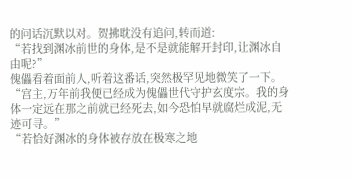的问话沉默以对。贺拂耽没有追问,转而道:
“若找到渊冰前世的身体,是不是就能解开封印,让渊冰自由呢?”
傀儡看着面前人,听着这番话,突然极罕见地微笑了一下。
“宫主,万年前我便已经成为傀儡世代守护玄度宗。我的身体一定远在那之前就已经死去,如今恐怕早就腐烂成泥,无迹可寻。”
“若恰好渊冰的身体被存放在极寒之地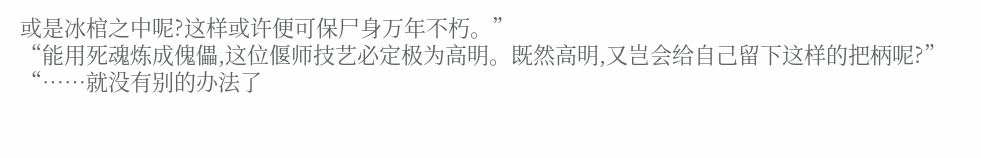或是冰棺之中呢?这样或许便可保尸身万年不朽。”
“能用死魂炼成傀儡,这位偃师技艺必定极为高明。既然高明,又岂会给自己留下这样的把柄呢?”
“……就没有别的办法了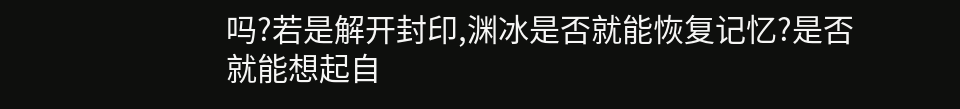吗?若是解开封印,渊冰是否就能恢复记忆?是否就能想起自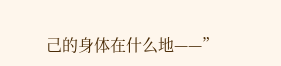己的身体在什么地——”